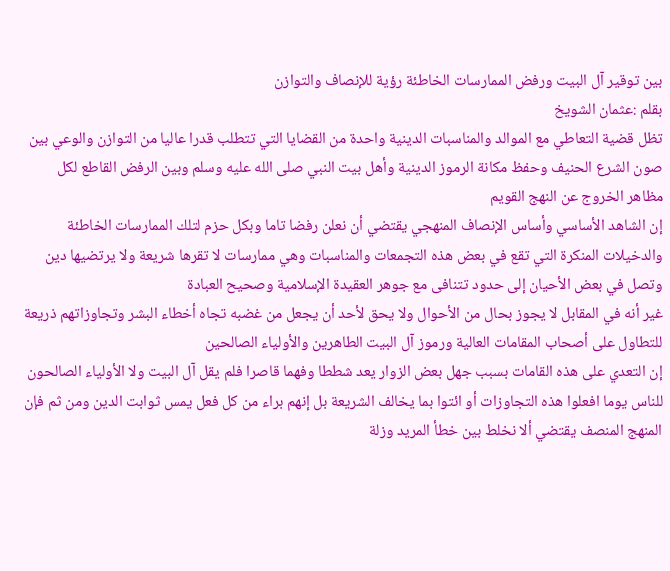بين توقير آل البيت ورفض الممارسات الخاطئة رؤية للإنصاف والتوازن
بقلم :عثمان الشويخ
تظل قضية التعاطي مع الموالد والمناسبات الدينية واحدة من القضايا التي تتطلب قدرا عاليا من التوازن والوعي بين صون الشرع الحنيف وحفظ مكانة الرموز الدينية وأهل بيت النبي صلى الله عليه وسلم وبين الرفض القاطع لكل مظاهر الخروج عن النهج القويم
إن الشاهد الأساسي وأساس الإنصاف المنهجي يقتضي أن نعلن رفضا تاما وبكل حزم لتلك الممارسات الخاطئة والدخيلات المنكرة التي تقع في بعض هذه التجمعات والمناسبات وهي ممارسات لا تقرها شريعة ولا يرتضيها دين وتصل في بعض الأحيان إلى حدود تتنافى مع جوهر العقيدة الإسلامية وصحيح العبادة
غير أنه في المقابل لا يجوز بحال من الأحوال ولا يحق لأحد أن يجعل من غضبه تجاه أخطاء البشر وتجاوزاتهم ذريعة للتطاول على أصحاب المقامات العالية ورموز آل البيت الطاهرين والأولياء الصالحين
إن التعدي على هذه القامات بسبب جهل بعض الزوار يعد شططا وفهما قاصرا فلم يقل آل البيت ولا الأولياء الصالحون للناس يوما افعلوا هذه التجاوزات أو ائتوا بما يخالف الشريعة بل إنهم براء من كل فعل يمس ثوابت الدين ومن ثم فإن المنهج المنصف يقتضي ألا نخلط بين خطأ المريد وزلة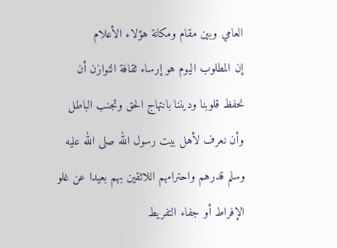العامي وبين مقام ومكانة هؤلاء الأعلام
إن المطلوب اليوم هو إرساء ثقافة التوازن أن نحفظ قلوبنا وديننا بانتهاج الحق وتجنب الباطل وأن نعرف لأهل بيت رسول الله صلى الله عليه وسلم قدرهم واحترامهم اللائقين بهم بعيدا عن غلو الإفراط أو جفاء التفريط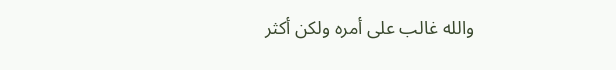والله غالب على أمره ولكن أكثر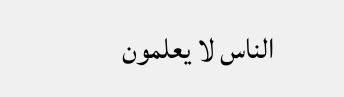الناس لا يعلمون